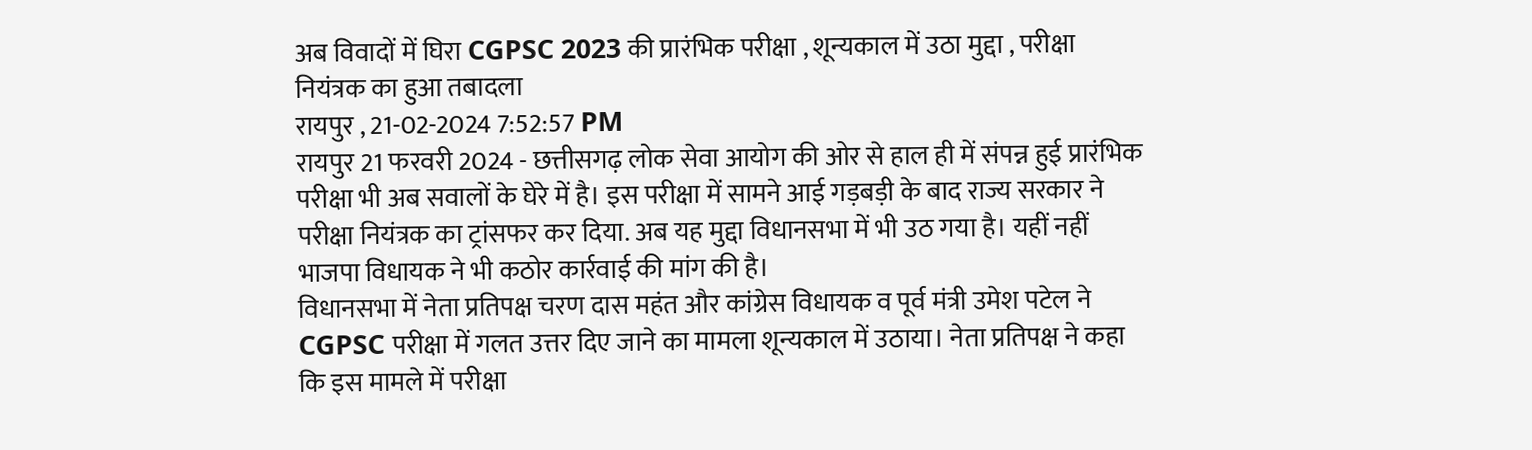अब विवादों में घिरा CGPSC 2023 की प्रारंभिक परीक्षा , शून्यकाल में उठा मुद्दा , परीक्षा नियंत्रक का हुआ तबादला
रायपुर , 21-02-2024 7:52:57 PM
रायपुर 21 फरवरी 2024 - छत्तीसगढ़ लोक सेवा आयोग की ओर से हाल ही में संपन्न हुई प्रारंभिक परीक्षा भी अब सवालों के घेरे में है। इस परीक्षा में सामने आई गड़बड़ी के बाद राज्य सरकार ने परीक्षा नियंत्रक का ट्रांसफर कर दिया. अब यह मुद्दा विधानसभा में भी उठ गया है। यहीं नहीं भाजपा विधायक ने भी कठोर कार्रवाई की मांग की है।
विधानसभा में नेता प्रतिपक्ष चरण दास महंत और कांग्रेस विधायक व पूर्व मंत्री उमेश पटेल ने CGPSC परीक्षा में गलत उत्तर दिए जाने का मामला शून्यकाल में उठाया। नेता प्रतिपक्ष ने कहा कि इस मामले में परीक्षा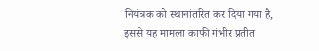नियंत्रक को स्थानांतरित कर दिया गया है, इससे यह मामला काफी गंभीर प्रतीत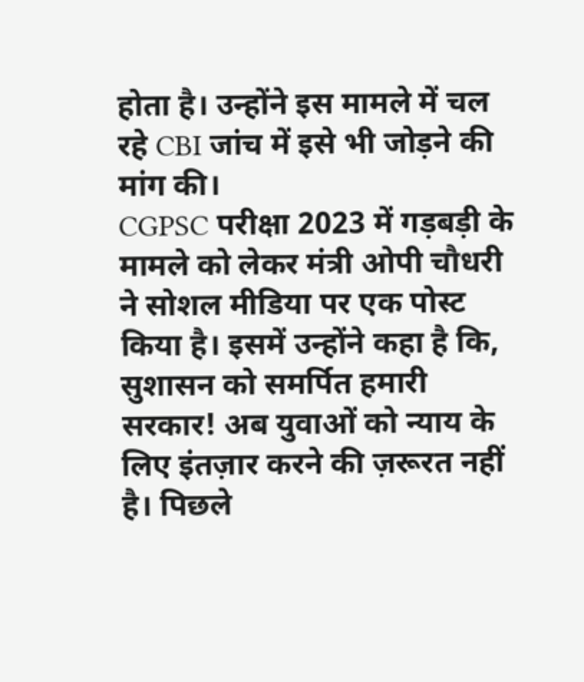होता है। उन्होंने इस मामले में चल रहे CBI जांच में इसे भी जोड़ने की मांग की।
CGPSC परीक्षा 2023 में गड़बड़ी के मामले को लेकर मंत्री ओपी चौधरी ने सोशल मीडिया पर एक पोस्ट किया है। इसमें उन्होंने कहा है कि, सुशासन को समर्पित हमारी सरकार! अब युवाओं को न्याय के लिए इंतज़ार करने की ज़रूरत नहीं है। पिछले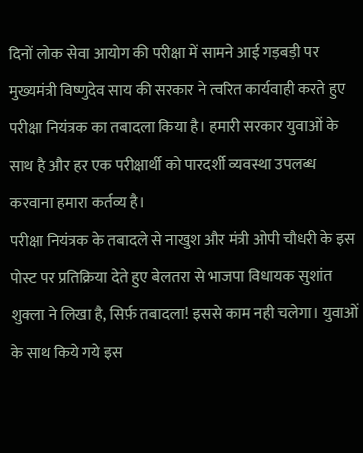दिनों लोक सेवा आयोग की परीक्षा में सामने आई गड़बड़ी पर मुख्यमंत्री विष्णुदेव साय की सरकार ने त्वरित कार्यवाही करते हुए परीक्षा नियंत्रक का तबादला किया है। हमारी सरकार युवाओं के साथ है और हर एक परीक्षार्थी को पारदर्शी व्यवस्था उपलब्ध करवाना हमारा कर्तव्य है।
परीक्षा नियंत्रक के तबादले से नाखुश और मंत्री ओपी चौधरी के इस पोस्ट पर प्रतिक्रिया देते हुए बेलतरा से भाजपा विधायक सुशांत शुक्ला ने लिखा है, सिर्फ़ तबादला! इससे काम नही चलेगा। युवाओं के साथ किये गये इस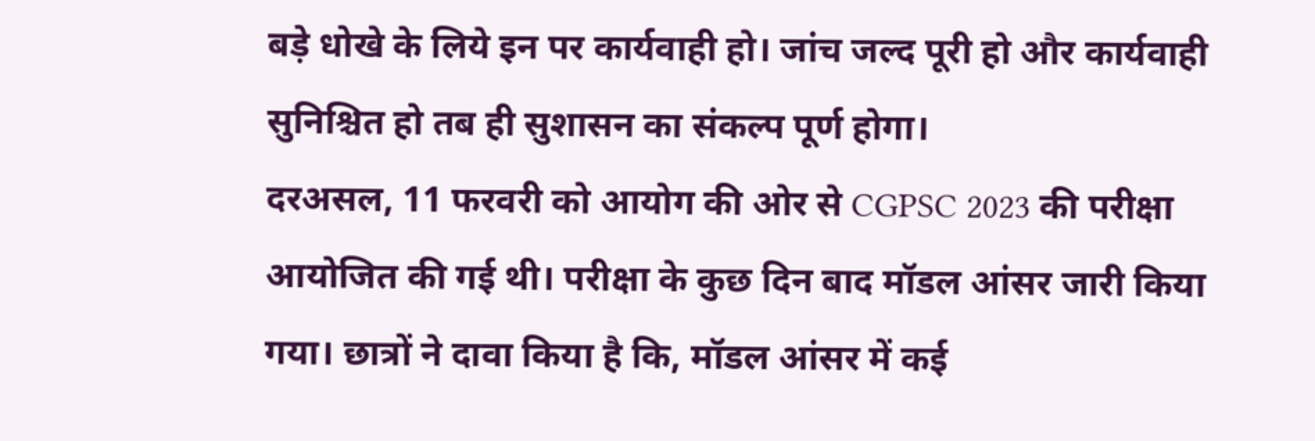बड़े धोखे के लिये इन पर कार्यवाही हो। जांच जल्द पूरी हो और कार्यवाही सुनिश्चित हो तब ही सुशासन का संकल्प पूर्ण होगा।
दरअसल, 11 फरवरी को आयोग की ओर से CGPSC 2023 की परीक्षा आयोजित की गई थी। परीक्षा के कुछ दिन बाद मॉडल आंसर जारी किया गया। छात्रों ने दावा किया है कि, मॉडल आंसर में कई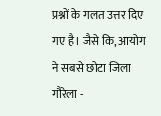प्रश्नों के गलत उत्तर दिए गए है। जैसे कि, आयोग ने सबसे छोटा जिला गौरेला -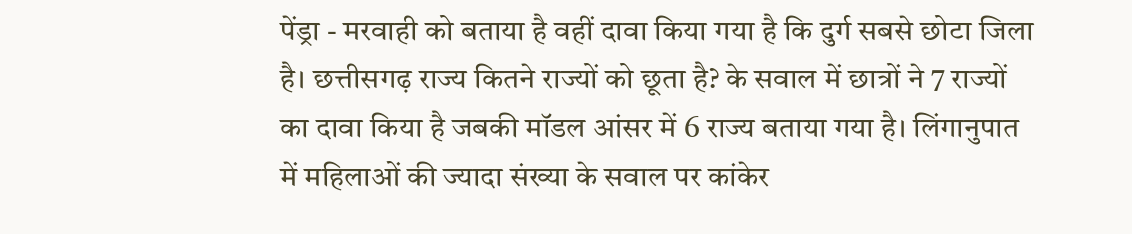पेंड्रा - मरवाही को बताया है वहीं दावा किया गया है कि दुर्ग सबसे छोटा जिला है। छत्तीसगढ़ राज्य कितने राज्यों को छूता है? के सवाल में छात्रों ने 7 राज्यों का दावा किया है जबकी मॉडल आंसर में 6 राज्य बताया गया है। लिंगानुपात में महिलाओं की ज्यादा संख्या के सवाल पर कांकेर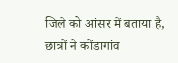जिले को आंसर में बताया है, छात्रों ने कोंडागांव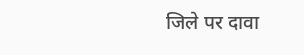जिले पर दावा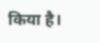किया है।